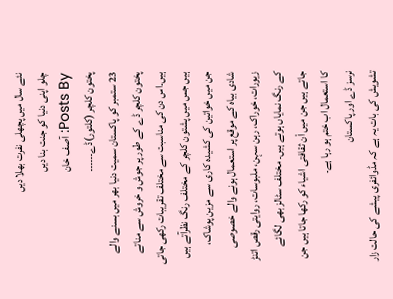نئے سال میں پچھلی نفرت بھلا دیں
چلو اپنی دنیا کو جنت بنا دیں
Posts By: آصف خان
پختون کلچر (کلتور)ڈے۔۔۔۔۔۔
23 ستمبر کو پاکستان سمیت دنیا بھر میں بسنے والے پختون کلچر ڈے کے طور پر جوش و خروش سے مناتے ہیں۔اس دن کی مناسبت سے مختلف تقریبات رکھی جاتی ہیں جس میں پشتون کلچر کے مختلف رنگ نظرآتے ہیں جن میں خواتین کی کشیدہ کاری سے مزین پوشاک، شادی بیاہ کے موقع پر استعمال ہونے والے خصوصی زیورات، خوراک، رہن سہن، ملبوسات، روایتی رقص اتنڑ کے رنگ نمایاں ہوتے ہیں۔ مختلف سٹالز بھی لگائے جاتے ہیں جن میں اْن ثقافتی اشیاء کو رکھا جاتا ہیں جن کا استعمال اب ختم ہو رہا ہے۔
نرسز ڈے اور پاکستان
تشویش کی بات یہ ہے کہ مڈوائفری پیشے کی حالت زار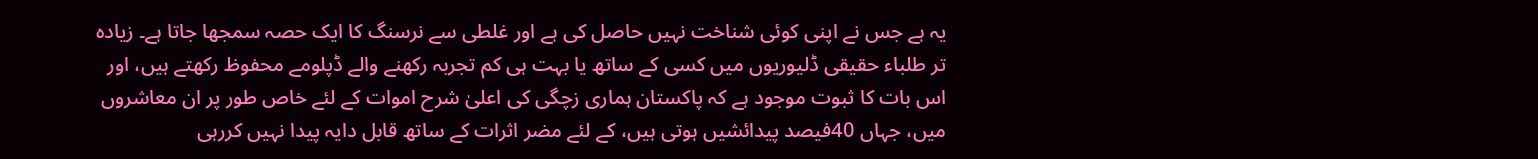یہ ہے جس نے اپنی کوئی شناخت نہیں حاصل کی ہے اور غلطی سے نرسنگ کا ایک حصہ سمجھا جاتا ہے۔ زیادہ تر طلباء حقیقی ڈلیوریوں میں کسی کے ساتھ یا بہت ہی کم تجربہ رکھنے والے ڈپلومے محفوظ رکھتے ہیں، اور اس بات کا ثبوت موجود ہے کہ پاکستان ہماری زچگی کی اعلیٰ شرح اموات کے لئے خاص طور پر ان معاشروں میں، جہاں 40فیصد پیدائشیں ہوتی ہیں، کے لئے مضر اثرات کے ساتھ قابل دایہ پیدا نہیں کررہی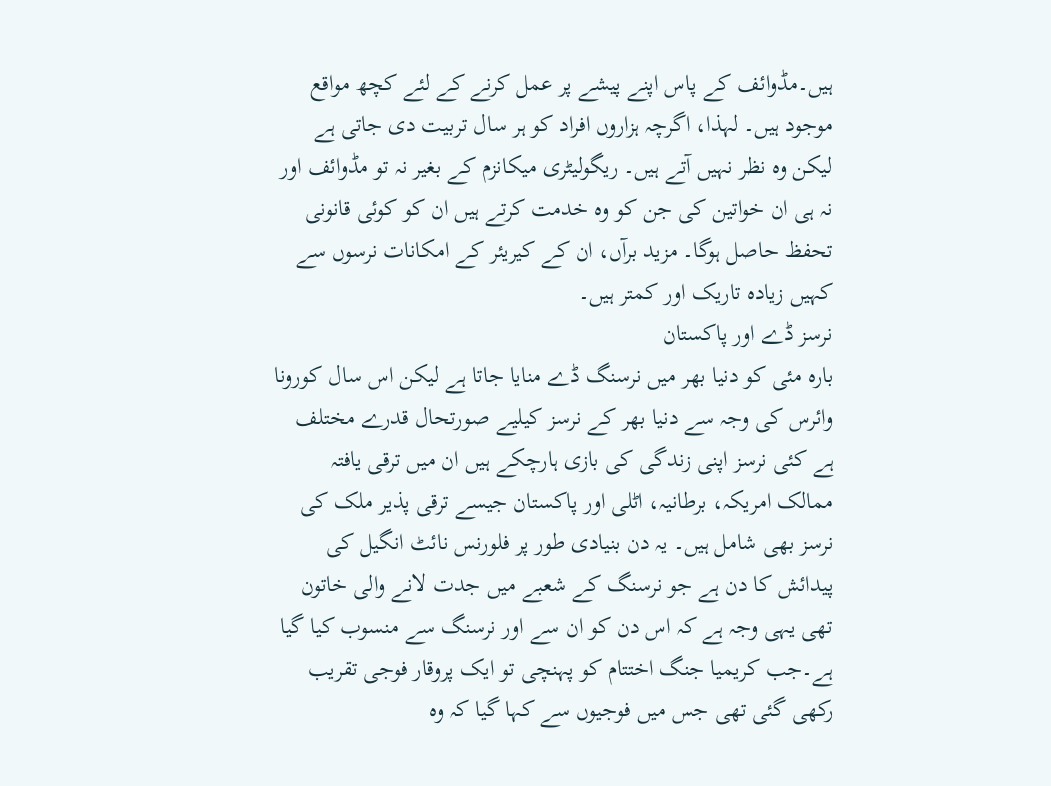ہیں۔مڈوائف کے پاس اپنے پیشے پر عمل کرنے کے لئے کچھ مواقع موجود ہیں۔ لہذا، اگرچہ ہزاروں افراد کو ہر سال تربیت دی جاتی ہے لیکن وہ نظر نہیں آتے ہیں۔ ریگولیٹری میکانزم کے بغیر نہ تو مڈوائف اور نہ ہی ان خواتین کی جن کو وہ خدمت کرتے ہیں ان کو کوئی قانونی تحفظ حاصل ہوگا۔ مزید برآں، ان کے کیریئر کے امکانات نرسوں سے کہیں زیادہ تاریک اور کمتر ہیں۔
نرسز ڈے اور پاکستان
بارہ مئی کو دنیا بھر میں نرسنگ ڈے منایا جاتا ہے لیکن اس سال کورونا وائرس کی وجہ سے دنیا بھر کے نرسز کیلیے صورتحال قدرے مختلف ہے کئی نرسز اپنی زندگی کی بازی ہارچکے ہیں ان میں ترقی یافتہ ممالک امریکہ، برطانیہ، اٹلی اور پاکستان جیسے ترقی پذیر ملک کی نرسز بھی شامل ہیں۔ یہ دن بنیادی طور پر فلورنس نائٹ انگیل کی پیدائش کا دن ہے جو نرسنگ کے شعبے میں جدت لانے والی خاتون تھی یہی وجہ ہے کہ اس دن کو ان سے اور نرسنگ سے منسوب کیا گیا ہے۔جب کریمیا جنگ اختتام کو پہنچی تو ایک پروقار فوجی تقریب رکھی گئی تھی جس میں فوجیوں سے کہا گیا کہ وہ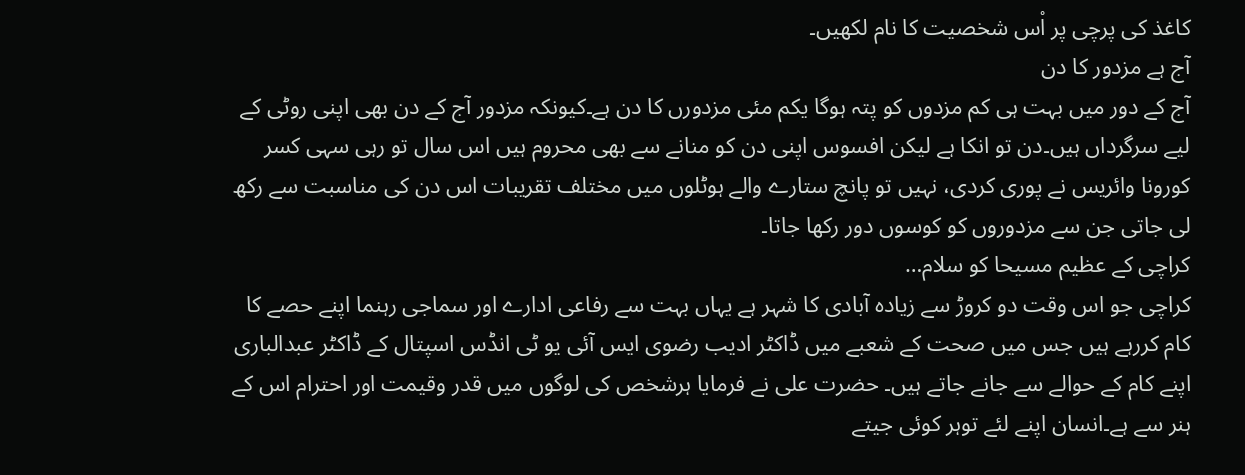کاغذ کی پرچی پر اْس شخصیت کا نام لکھیں۔
آج ہے مزدور کا دن
آج کے دور میں بہت ہی کم مزدوں کو پتہ ہوگا یکم مئی مزدورں کا دن ہے۔کیونکہ مزدور آج کے دن بھی اپنی روٹی کے لیے سرگرداں ہیں۔دن تو انکا ہے لیکن افسوس اپنی دن کو منانے سے بھی محروم ہیں اس سال تو رہی سہی کسر کورونا وائریس نے پوری کردی، نہیں تو پانچ ستارے والے ہوٹلوں میں مختلف تقریبات اس دن کی مناسبت سے رکھ لی جاتی جن سے مزدوروں کو کوسوں دور رکھا جاتا۔
کراچی کے عظیم مسیحا کو سلام…
کراچی جو اس وقت دو کروڑ سے زیادہ آبادی کا شہر ہے یہاں بہت سے رفاعی ادارے اور سماجی رہنما اپنے حصے کا کام کررہے ہیں جس میں صحت کے شعبے میں ڈاکٹر ادیب رضوی ایس آئی یو ٹی انڈس اسپتال کے ڈاکٹر عبدالباری اپنے کام کے حوالے سے جانے جاتے ہیں۔ حضرت علی نے فرمایا ہرشخص کی لوگوں میں قدر وقیمت اور احترام اس کے ہنر سے ہے۔انسان اپنے لئے توہر کوئی جیتے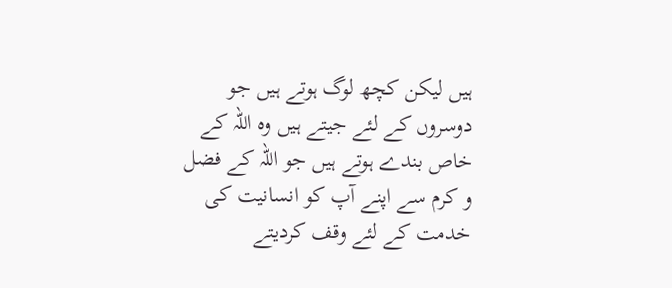ہیں لیکن کچھ لوگ ہوتے ہیں جو دوسروں کے لئے جیتے ہیں وہ اللّہ کے خاص بندے ہوتے ہیں جو اللّہ کے فضل و کرم سے اپنے آپ کو انسانیت کی خدمت کے لئے وقف کردیتے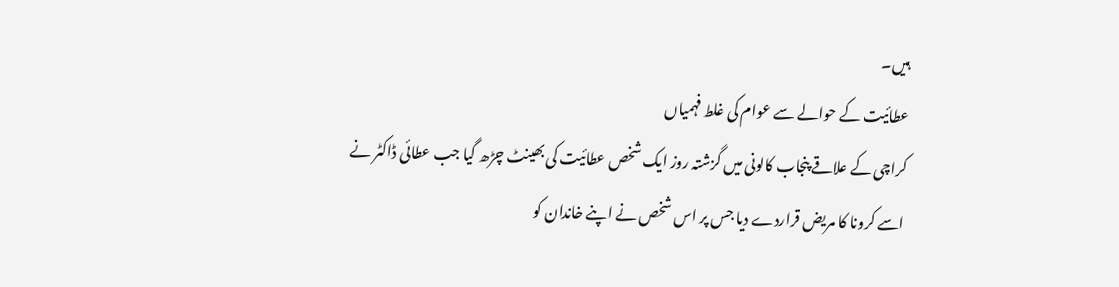ہیں۔
عطائیت کے حوالے سے عوام کی غلط فہمیاں
کراچی کے علاقے پنجاب کالونی میں گزشتہ روز ایک شخص عطائیت کی بھینٹ چڑھ گیا جب عطائی ڈاکٹر نے اسے کرونا کا مریض قراردے دیا جس پر اس شخص نے اپنے خاندان کو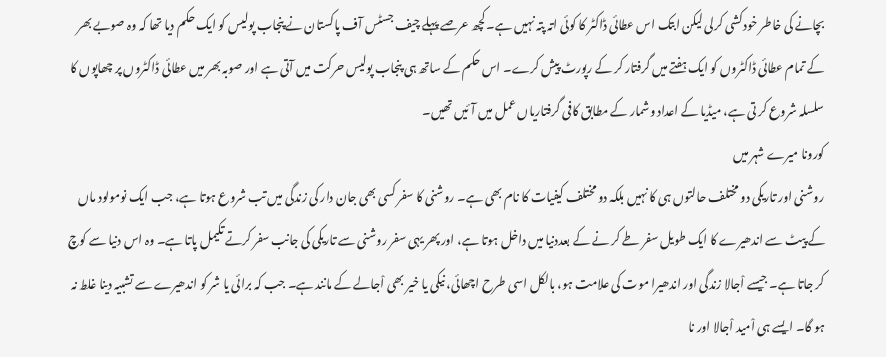بچانے کی خاطر خودکشی کرلی لیکن ابتک اس عطائی ڈاکٹر کا کوئی اتہ پتہ نہیں ہے۔کچھ عرصے پہلے چیف جسٹس آف پاکستان نے پنجاب پولیس کو ایک حکم دیا تھا کہ وہ صوبے بھر کے تمام عطائی ڈاکٹروں کو ایک ہفتے میں گرفتار کر کے رپورٹ پیش کرے۔ اس حکم کے ساتھ ہی پنجاب پولیس حرکت میں آتی ہے اور صوبہ بھر میں عطائی ڈاکٹروں پر چھاپوں کا سلسلہ شروع کر تی ہے، میڈیا کے اعداد وشمار کے مطابق کافی گرفتاریاں عمل میں آئیں تھیں۔
کورونا میرے شہر میں
روشنی اور تاریکی دو مختلف حالتوں ہی کا نہیں بلکہ دو مختلف کیفیات کا نام بھی ہے۔ روشنی کا سفر کسی بھی جان دار کی زندگی میں تب شروع ہوتا ہے، جب ایک نومولود ماں کے پیٹ سے اندھیرے کا ایک طویل سفر طے کر نے کے بعددنیا میں داخل ہوتا ہے، اور پھر یہی سفر روشنی سے تاریکی کی جانب سفر کرتے تکیمل پاتا ہے۔ وہ اس دنیا سے کوچ کر جاتا ہے۔ جیسے اْجالا زندگی اور اندھیرا موت کی علامت ہو، بالکل اسی طرح اچھائی، نیکی یا خیر بھی اْجالے کے مانند ہے۔ جب کہ برائی یا شر کو اندھیرے سے تشبیہ دینا غلط نہ ہو گا۔ ایسے ہی اْمید اْجالا اور نا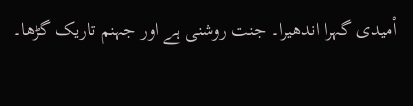اْمیدی گہرا اندھیرا۔ جنت روشنی ہے اور جہنم تاریک گڑھا۔